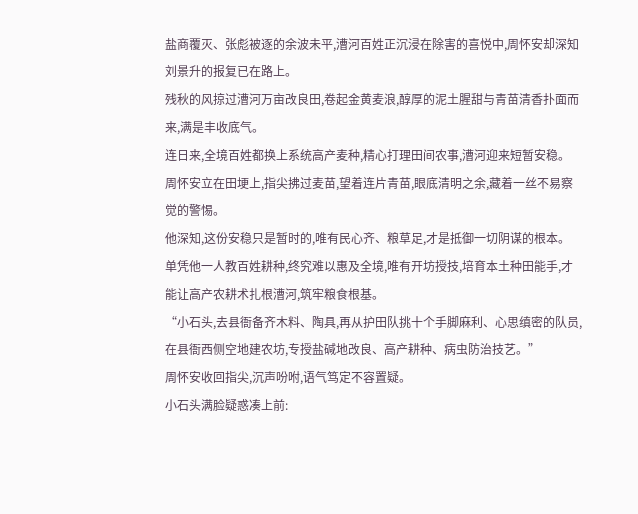盐商覆灭、张彪被逐的余波未平,漕河百姓正沉浸在除害的喜悦中,周怀安却深知刘景升的报复已在路上。
残秋的风掠过漕河万亩改良田,卷起金黄麦浪,醇厚的泥土腥甜与青苗清香扑面而来,满是丰收底气。
连日来,全境百姓都换上系统高产麦种,精心打理田间农事,漕河迎来短暂安稳。
周怀安立在田埂上,指尖拂过麦苗,望着连片青苗,眼底清明之余,藏着一丝不易察觉的警惕。
他深知,这份安稳只是暂时的,唯有民心齐、粮草足,才是抵御一切阴谋的根本。
单凭他一人教百姓耕种,终究难以惠及全境,唯有开坊授技,培育本土种田能手,才能让高产农耕术扎根漕河,筑牢粮食根基。
“小石头,去县衙备齐木料、陶具,再从护田队挑十个手脚麻利、心思缜密的队员,在县衙西侧空地建农坊,专授盐碱地改良、高产耕种、病虫防治技艺。”
周怀安收回指尖,沉声吩咐,语气笃定不容置疑。
小石头满脸疑惑凑上前: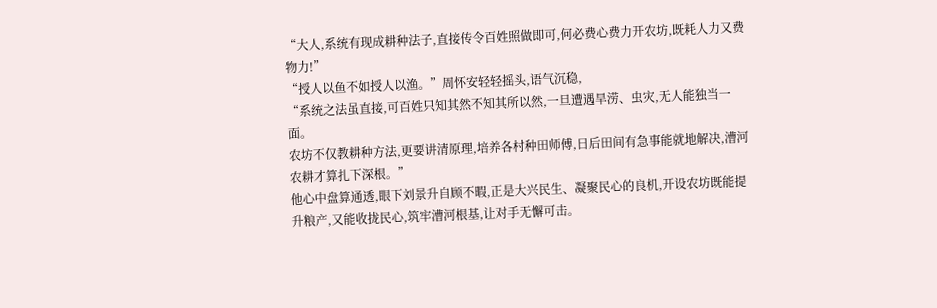“大人,系统有现成耕种法子,直接传令百姓照做即可,何必费心费力开农坊,既耗人力又费物力!”
“授人以鱼不如授人以渔。”周怀安轻轻摇头,语气沉稳,
“系统之法虽直接,可百姓只知其然不知其所以然,一旦遭遇旱涝、虫灾,无人能独当一面。
农坊不仅教耕种方法,更要讲清原理,培养各村种田师傅,日后田间有急事能就地解决,漕河农耕才算扎下深根。”
他心中盘算通透,眼下刘景升自顾不暇,正是大兴民生、凝聚民心的良机,开设农坊既能提升粮产,又能收拢民心,筑牢漕河根基,让对手无懈可击。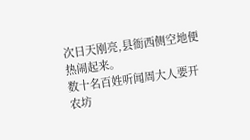次日天刚亮,县衙西侧空地便热闹起来。
数十名百姓听闻周大人要开农坊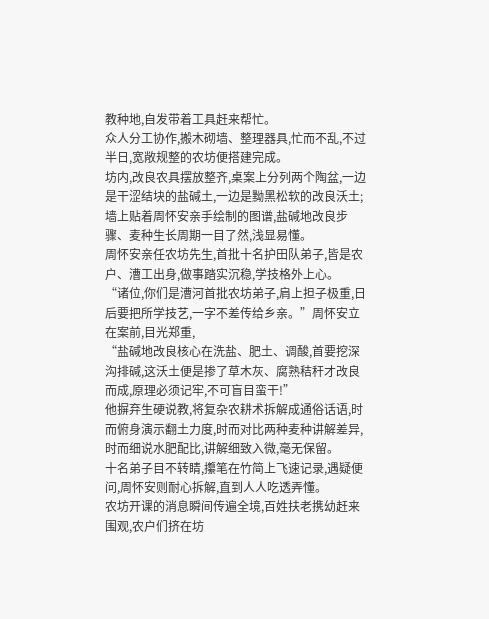教种地,自发带着工具赶来帮忙。
众人分工协作,搬木砌墙、整理器具,忙而不乱,不过半日,宽敞规整的农坊便搭建完成。
坊内,改良农具摆放整齐,桌案上分列两个陶盆,一边是干涩结块的盐碱土,一边是黝黑松软的改良沃土;
墙上贴着周怀安亲手绘制的图谱,盐碱地改良步骤、麦种生长周期一目了然,浅显易懂。
周怀安亲任农坊先生,首批十名护田队弟子,皆是农户、漕工出身,做事踏实沉稳,学技格外上心。
“诸位,你们是漕河首批农坊弟子,肩上担子极重,日后要把所学技艺,一字不差传给乡亲。”周怀安立在案前,目光郑重,
“盐碱地改良核心在洗盐、肥土、调酸,首要挖深沟排碱,这沃土便是掺了草木灰、腐熟秸秆才改良而成,原理必须记牢,不可盲目蛮干!”
他摒弃生硬说教,将复杂农耕术拆解成通俗话语,时而俯身演示翻土力度,时而对比两种麦种讲解差异,时而细说水肥配比,讲解细致入微,毫无保留。
十名弟子目不转睛,攥笔在竹简上飞速记录,遇疑便问,周怀安则耐心拆解,直到人人吃透弄懂。
农坊开课的消息瞬间传遍全境,百姓扶老携幼赶来围观,农户们挤在坊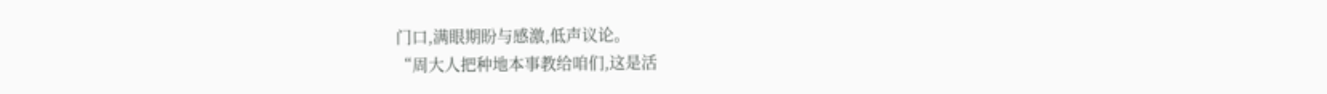门口,满眼期盼与感激,低声议论。
“周大人把种地本事教给咱们,这是活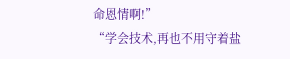命恩情啊!”
“学会技术,再也不用守着盐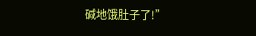碱地饿肚子了!”